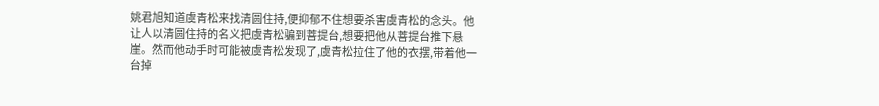姚君旭知道虞青松来找清圆住持,便抑郁不住想要杀害虞青松的念头。他让人以清圆住持的名义把虞青松骗到菩提台,想要把他从菩提台推下悬崖。然而他动手时可能被虞青松发现了,虞青松拉住了他的衣摆,带着他一台掉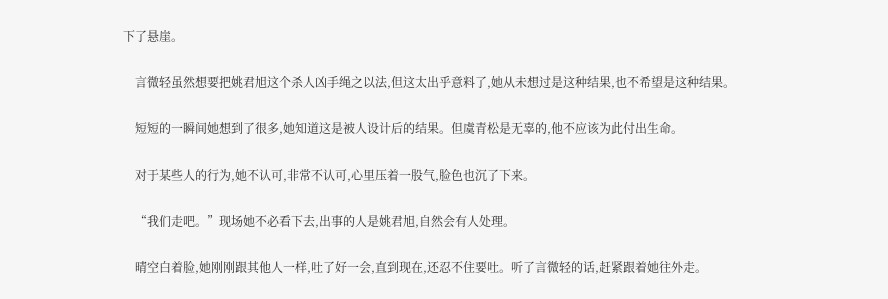下了悬崖。

    言微轻虽然想要把姚君旭这个杀人凶手绳之以法,但这太出乎意料了,她从未想过是这种结果,也不希望是这种结果。

    短短的一瞬间她想到了很多,她知道这是被人设计后的结果。但虞青松是无辜的,他不应该为此付出生命。

    对于某些人的行为,她不认可,非常不认可,心里压着一股气,脸色也沉了下来。

    “我们走吧。”现场她不必看下去,出事的人是姚君旭,自然会有人处理。

    晴空白着脸,她刚刚跟其他人一样,吐了好一会,直到现在,还忍不住要吐。听了言微轻的话,赶紧跟着她往外走。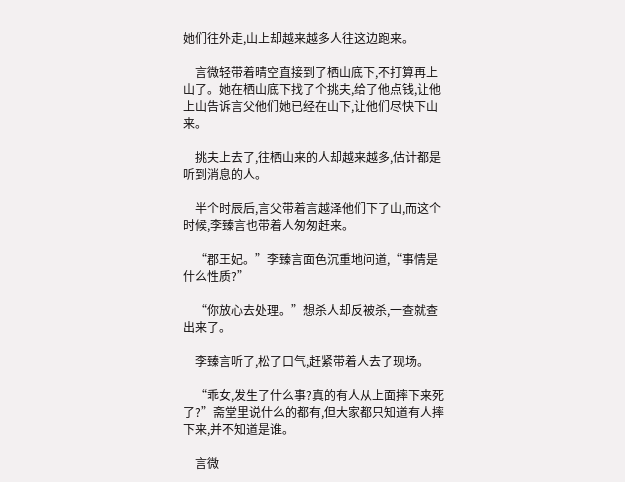她们往外走,山上却越来越多人往这边跑来。

    言微轻带着晴空直接到了栖山底下,不打算再上山了。她在栖山底下找了个挑夫,给了他点钱,让他上山告诉言父他们她已经在山下,让他们尽快下山来。

    挑夫上去了,往栖山来的人却越来越多,估计都是听到消息的人。

    半个时辰后,言父带着言越泽他们下了山,而这个时候,李臻言也带着人匆匆赶来。

    “郡王妃。”李臻言面色沉重地问道,“事情是什么性质?”

    “你放心去处理。”想杀人却反被杀,一查就查出来了。

    李臻言听了,松了口气,赶紧带着人去了现场。

    “乖女,发生了什么事?真的有人从上面摔下来死了?”斋堂里说什么的都有,但大家都只知道有人摔下来,并不知道是谁。

    言微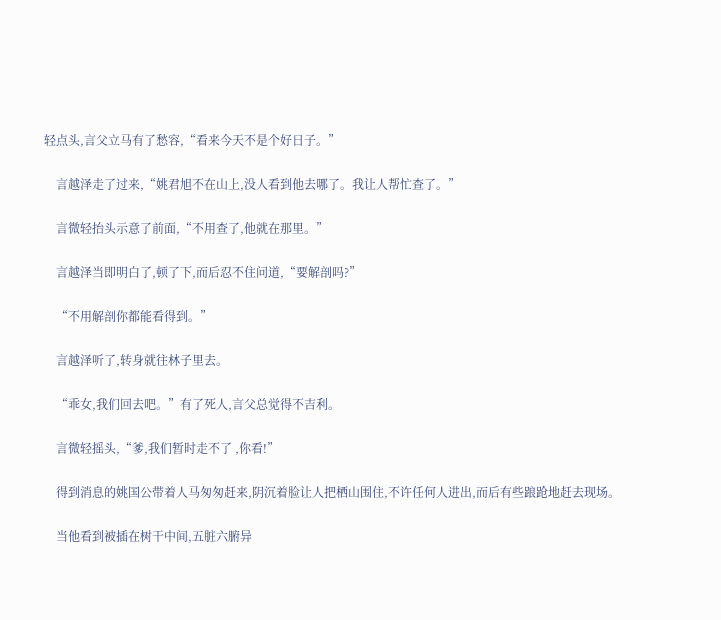轻点头,言父立马有了愁容,“看来今天不是个好日子。”

    言越泽走了过来,“姚君旭不在山上,没人看到他去哪了。我让人帮忙查了。”

    言微轻抬头示意了前面,“不用查了,他就在那里。”

    言越泽当即明白了,顿了下,而后忍不住问道,“要解剖吗?”

    “不用解剖你都能看得到。”

    言越泽听了,转身就往林子里去。

    “乖女,我们回去吧。”有了死人,言父总觉得不吉利。

    言微轻摇头,“爹,我们暂时走不了 ,你看!”

    得到消息的姚国公带着人马匆匆赶来,阴沉着脸让人把栖山围住,不许任何人进出,而后有些踉跄地赶去现场。

    当他看到被插在树干中间,五脏六腑异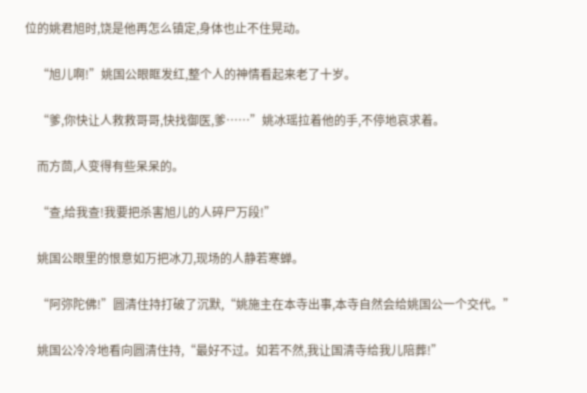位的姚君旭时,饶是他再怎么镇定,身体也止不住晃动。

    “旭儿啊!”姚国公眼眶发红,整个人的神情看起来老了十岁。

    “爹,你快让人救救哥哥,快找御医,爹……”姚冰瑶拉着他的手,不停地哀求着。

    而方茴,人变得有些呆呆的。

    “查,给我查!我要把杀害旭儿的人碎尸万段!”

    姚国公眼里的恨意如万把冰刀,现场的人静若寒蝉。

    “阿弥陀佛!”圆清住持打破了沉默,“姚施主在本寺出事,本寺自然会给姚国公一个交代。”

    姚国公冷冷地看向圆清住持,“最好不过。如若不然,我让国清寺给我儿陪葬!”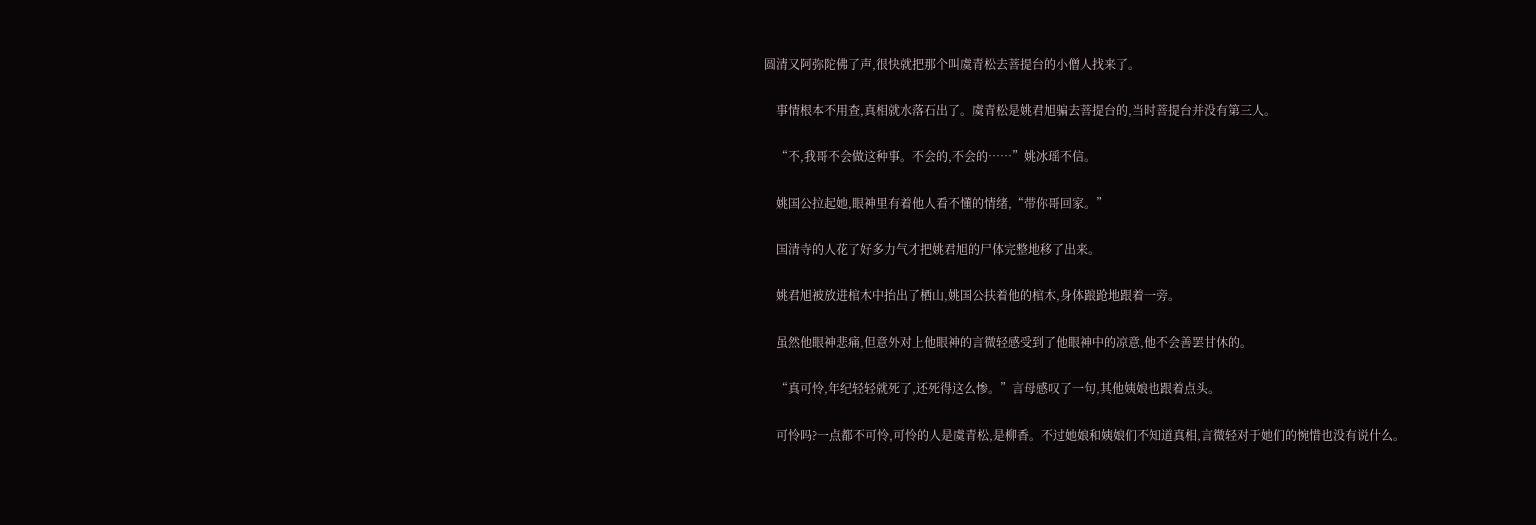圆清又阿弥陀佛了声,很快就把那个叫虞青松去菩提台的小僧人找来了。

    事情根本不用查,真相就水落石出了。虞青松是姚君旭骗去菩提台的,当时菩提台并没有第三人。

    “不,我哥不会做这种事。不会的,不会的……”姚冰瑶不信。

    姚国公拉起她,眼神里有着他人看不懂的情绪,“带你哥回家。”

    国清寺的人花了好多力气才把姚君旭的尸体完整地移了出来。

    姚君旭被放进棺木中抬出了栖山,姚国公扶着他的棺木,身体踉跄地跟着一旁。

    虽然他眼神悲痛,但意外对上他眼神的言微轻感受到了他眼神中的凉意,他不会善罢甘休的。

    “真可怜,年纪轻轻就死了,还死得这么惨。”言母感叹了一句,其他姨娘也跟着点头。

    可怜吗?一点都不可怜,可怜的人是虞青松,是柳香。不过她娘和姨娘们不知道真相,言微轻对于她们的惋惜也没有说什么。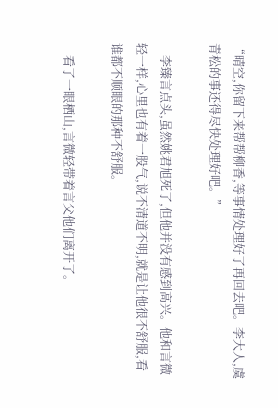“晴空,你留下来帮帮柳香,等事情处理好了再回去吧。李大人,虞青松的事还得尽快处理好吧。”

    李臻言点头,虽然姚君旭死了,但他并没有感到高兴。他和言微轻一样,心里也有着一股气,说不清道不明,就是让他很不舒服,看谁都不顺眼的那种不舒服。

    看了一眼栖山,言微轻带着言父他们离开了。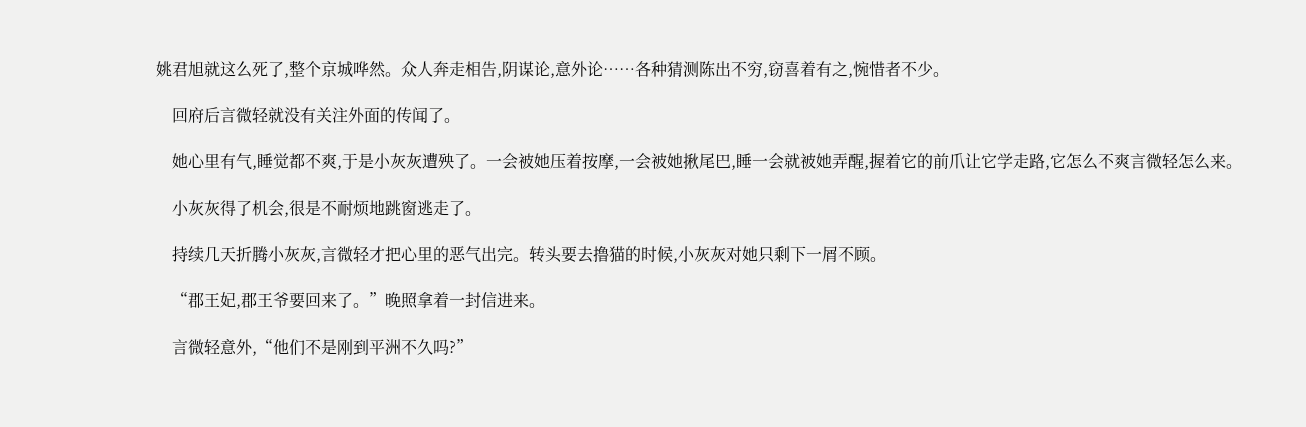姚君旭就这么死了,整个京城哗然。众人奔走相告,阴谋论,意外论……各种猜测陈出不穷,窃喜着有之,惋惜者不少。

    回府后言微轻就没有关注外面的传闻了。

    她心里有气,睡觉都不爽,于是小灰灰遭殃了。一会被她压着按摩,一会被她揪尾巴,睡一会就被她弄醒,握着它的前爪让它学走路,它怎么不爽言微轻怎么来。

    小灰灰得了机会,很是不耐烦地跳窗逃走了。

    持续几天折腾小灰灰,言微轻才把心里的恶气出完。转头要去撸猫的时候,小灰灰对她只剩下一屑不顾。

    “郡王妃,郡王爷要回来了。”晚照拿着一封信进来。

    言微轻意外,“他们不是刚到平洲不久吗?”